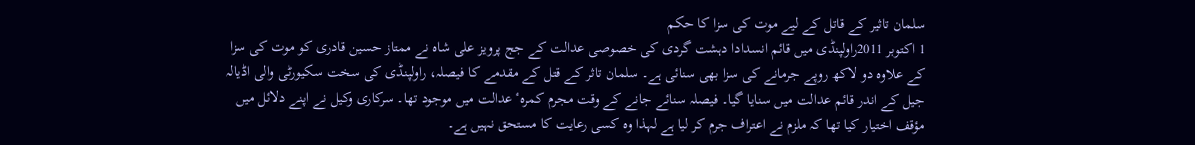سلمان تاثیر کے قاتل کے لیے موت کی سزا کا حکم
1 اکتوبر 2011راولپنڈی میں قائم انسدادا دہشت گردی کی خصوصی عدالت کے جج پرویز علی شاہ نے ممتاز حسین قادری کو موت کی سزا کے علاوہ دو لاکھ روپے جرمانے کی سزا بھی سنائی ہے۔ سلمان تاثر کے قتل کے مقدمے کا فیصلہ، راولپنڈی کی سخت سکیورٹی والی اڈیالہ جیل کے اندر قائم عدالت میں سنایا گیا۔ فیصلہ سنائے جانے کے وقت مجرم کمرہٴ عدالت میں موجود تھا۔ سرکاری وکیل نے اپنے دلائل میں مؤقف اختیار کیا تھا کہ ملزم نے اعتراف جرم کر لیا ہے لہذا وہ کسی رعایت کا مستحق نہیں ہے۔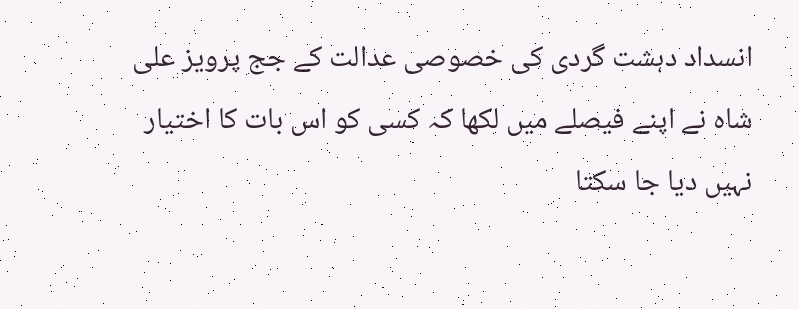انسداد دہشت گردی کی خصوصی عدالت کے جج پرویز علی شاہ نے اپنے فیصلے میں لکھا کہ کسی کو اس بات کا اختیار نہیں دیا جا سکتا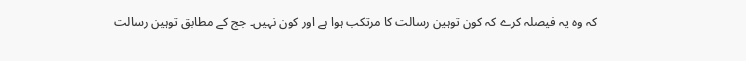کہ وہ یہ فیصلہ کرے کہ کون توہین رسالت کا مرتکب ہوا ہے اور کون نہیں۔ جج کے مطابق توہین رسالت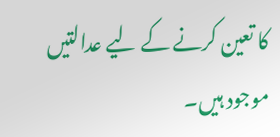کا تعین کرنے کے لیے عدالتیں موجود ہیں۔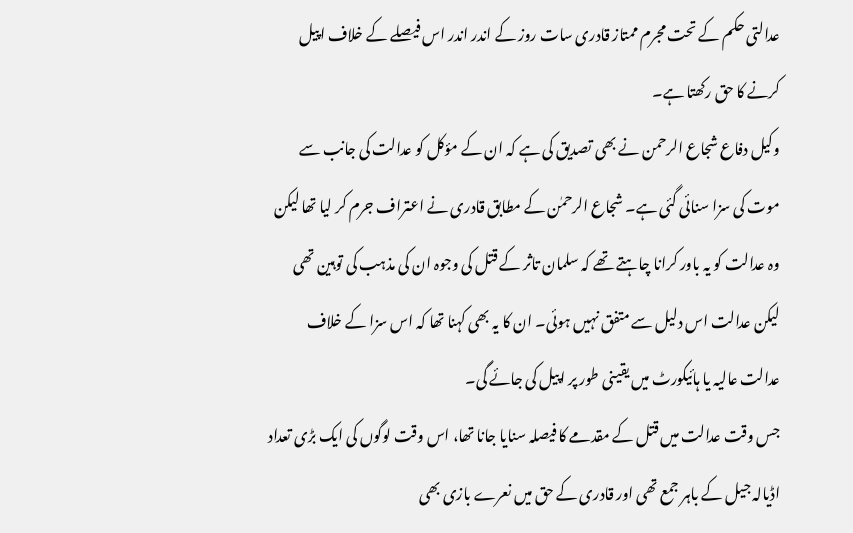عدالتی حکم کے تحت مجرم ممتاز قادری سات روز کے اندر اندر اس فیصلے کے خلاف اپیل کرنے کا حق رکھتا ہے۔
وکیل دفاع شجاع الرحمن نے بھی تصدیق کی ہے کہ ان کے مؤکل کو عدالت کی جانب سے موت کی سزا سنائی گئی ہے۔ شجاع الرحمٰن کے مطابق قادری نے اعتراف جرم کر لیا تھا لیکن وہ عدالت کو یہ باور کرانا چاہتے تھے کہ سلمان تاثر کے قتل کی وجوہ ان کی مذہب کی توہین تھی لیکن عدالت اس دلیل سے متفق نہیں ہوئی۔ ان کا یہ بھی کہنا تھا کہ اس سزا کے خلاف عدالت عالیہ یا ہائیکورٹ میں یقینی طور پر اپیل کی جائے گی۔
جس وقت عدالت میں قتل کے مقدمے کا فیصلہ سنایا جانا تھا، اس وقت لوگوں کی ایک بڑی تعداد اڈیالہ جیل کے باہر جمع تھی اور قادری کے حق میں نعرے بازی بھی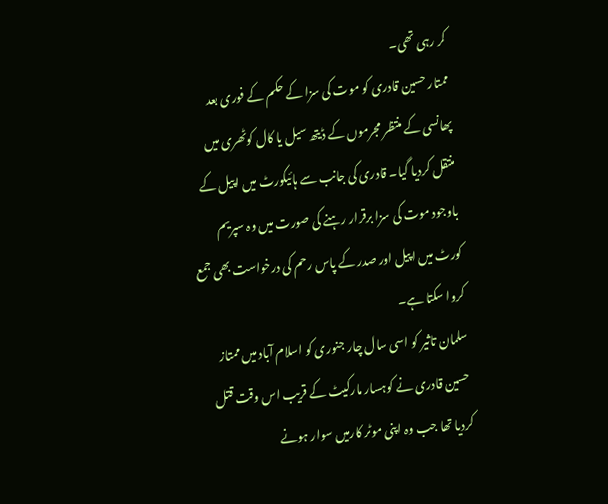کر رہی تھی۔
ممتار حسین قادری کو موت کی سزا کے حکم کے فوری بعد پھانسی کے منتظر مجرموں کے ڈیتھ سیل یا کال کوٹھری میں منتقل کردیا گیا۔ قادری کی جانب سے ہائیکورٹ میں اپیل کے باوجود موت کی سزا برقرار رہنے کی صورت میں وہ سپریم کورٹ میں اپیل اور صدر کے پاس رحم کی درخواست بھی جمع کروا سکتا ہے۔
سلمان تاثیر کو اسی سال چار جنوری کو اسلام آباد میں ممتاز حسین قادری نے کوہسار مارکیٹ کے قریب اس وقت قتل کردیا تھا جب وہ اپنی موٹر کارمیں سوار ہونے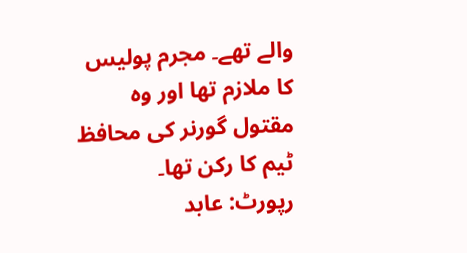والے تھے۔ مجرم پولیس کا ملازم تھا اور وہ مقتول گورنر کی محافظ ٹیم کا رکن تھا۔
رپورٹ: عابد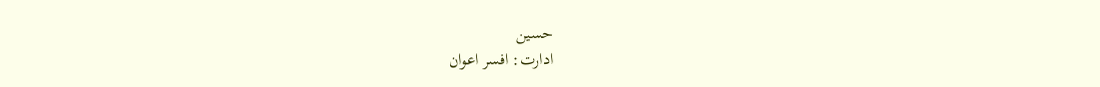حسین
ادارت: افسر اعوان